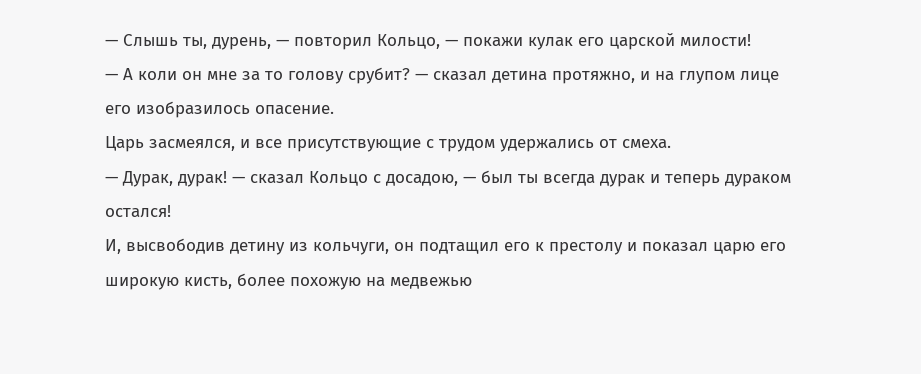— Слышь ты, дурень, — повторил Кольцо, — покажи кулак его царской милости!
— А коли он мне за то голову срубит? — сказал детина протяжно, и на глупом лице его изобразилось опасение.
Царь засмеялся, и все присутствующие с трудом удержались от смеха.
— Дурак, дурак! — сказал Кольцо с досадою, — был ты всегда дурак и теперь дураком остался!
И, высвободив детину из кольчуги, он подтащил его к престолу и показал царю его широкую кисть, более похожую на медвежью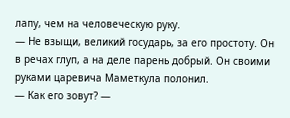лапу, чем на человеческую руку.
— Не взыщи, великий государь, за его простоту. Он в речах глуп, а на деле парень добрый. Он своими руками царевича Маметкула полонил.
— Как его зовут? —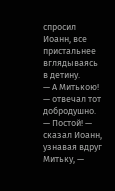спросил Иоанн, все пристальнее вглядываясь в детину.
— А Митькою! — отвечал тот добродушно.
— Постой! — сказал Иоанн, узнавая вдруг Митьку, —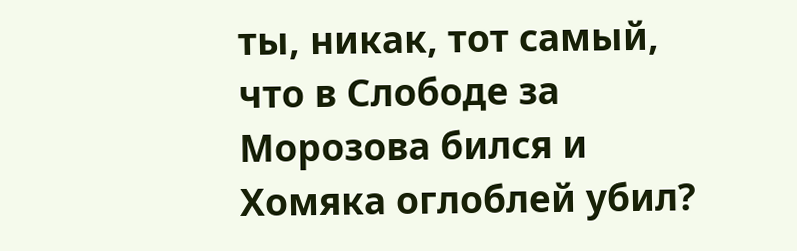ты, никак, тот самый, что в Слободе за Морозова бился и Хомяка оглоблей убил?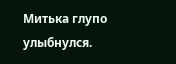Митька глупо улыбнулся.